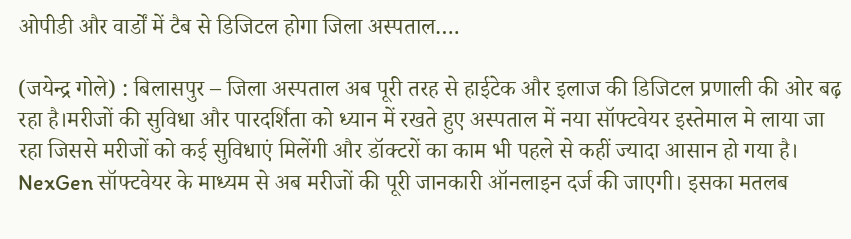ओपीडी और वार्डों में टैब से डिजिटल होगा जिला अस्पताल….

(जयेन्द्र गोले) : बिलासपुर – जिला अस्पताल अब पूरी तरह से हाईटेक और इलाज की डिजिटल प्रणाली की ओर बढ़ रहा है।मरीजों की सुविधा और पारदर्शिता को ध्यान में रखते हुए अस्पताल में नया सॉफ्टवेयर इस्तेमाल मे लाया जा रहा जिससे मरीजों को कई सुविधाएं मिलेंगी और डॉक्टरों का काम भी पहले से कहीं ज्यादा आसान हो गया है।
NexGen सॉफ्टवेयर के माध्यम से अब मरीजों की पूरी जानकारी ऑनलाइन दर्ज की जाएगी। इसका मतलब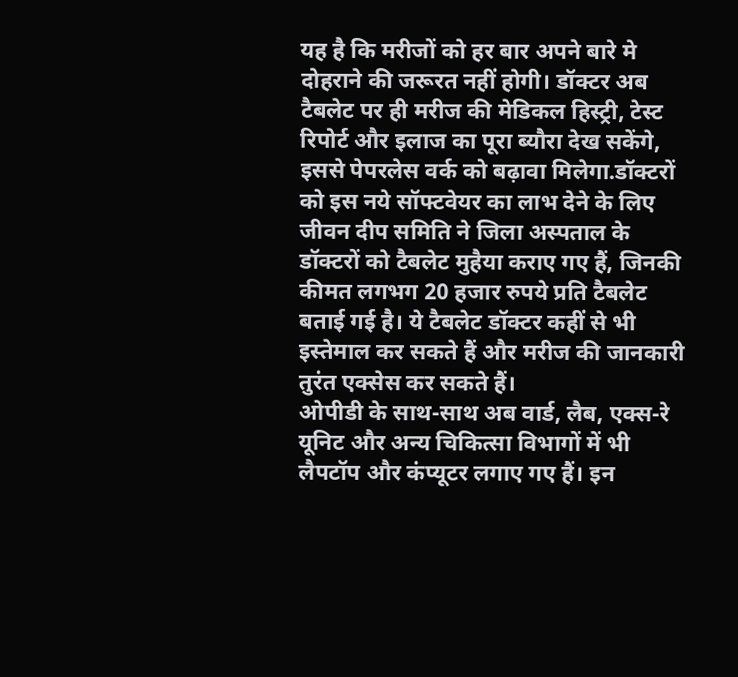यह है कि मरीजों को हर बार अपने बारे मे दोहराने की जरूरत नहीं होगी। डॉक्टर अब टैबलेट पर ही मरीज की मेडिकल हिस्ट्री, टेस्ट रिपोर्ट और इलाज का पूरा ब्यौरा देख सकेंगे, इससे पेपरलेस वर्क को बढ़ावा मिलेगा.डॉक्टरों को इस नये सॉफ्टवेयर का लाभ देने के लिए जीवन दीप समिति ने जिला अस्पताल के डॉक्टरों को टैबलेट मुहैया कराए गए हैं, जिनकी कीमत लगभग 20 हजार रुपये प्रति टैबलेट बताई गई है। ये टैबलेट डॉक्टर कहीं से भी इस्तेमाल कर सकते हैं और मरीज की जानकारी तुरंत एक्सेस कर सकते हैं।
ओपीडी के साथ-साथ अब वार्ड, लैब, एक्स-रे यूनिट और अन्य चिकित्सा विभागों में भी लैपटॉप और कंप्यूटर लगाए गए हैं। इन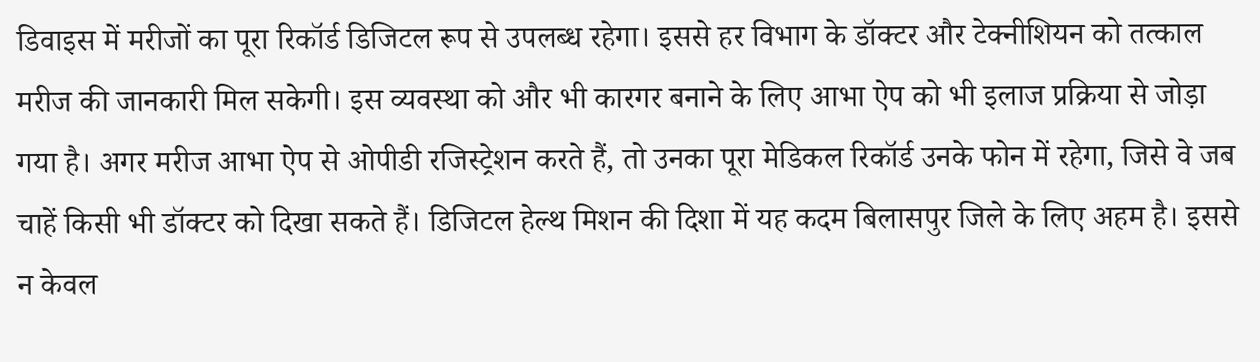डिवाइस में मरीजों का पूरा रिकॉर्ड डिजिटल रूप से उपलब्ध रहेगा। इससे हर विभाग के डॉक्टर और टेक्नीशियन को तत्काल मरीज की जानकारी मिल सकेगी। इस व्यवस्था को और भी कारगर बनाने के लिए आभा ऐप को भी इलाज प्रक्रिया से जोड़ा गया है। अगर मरीज आभा ऐप से ओपीडी रजिस्ट्रेशन करते हैं, तो उनका पूरा मेडिकल रिकॉर्ड उनके फोन में रहेगा, जिसे वे जब चाहें किसी भी डॉक्टर को दिखा सकते हैं। डिजिटल हेल्थ मिशन की दिशा में यह कदम बिलासपुर जिले के लिए अहम है। इससे न केवल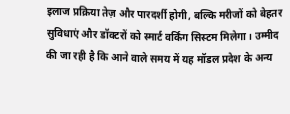इलाज प्रक्रिया तेज़ और पारदर्शी होगी, बल्कि मरीजों को बेहतर सुविधाएं और डॉक्टरों को स्मार्ट वर्किंग सिस्टम मिलेगा। उम्मीद की जा रही है कि आने वाले समय में यह मॉडल प्रदेश के अन्य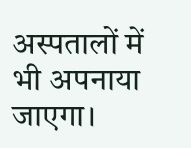अस्पतालों में भी अपनाया जाएगा।